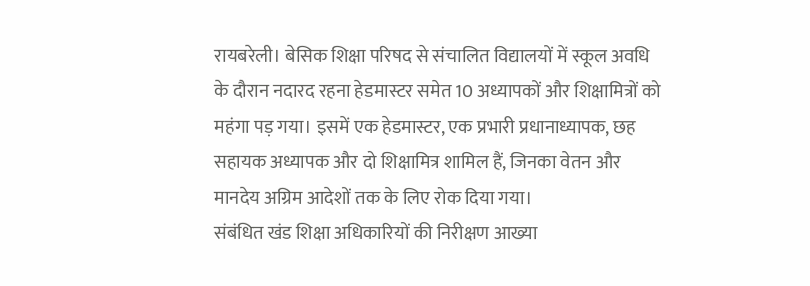रायबरेली। बेसिक शिक्षा परिषद से संचालित विद्यालयों में स्कूल अवधि के दौरान नदारद रहना हेडमास्टर समेत 10 अध्यापकों और शिक्षामित्रों को महंगा पड़ गया। इसमें एक हेडमास्टर, एक प्रभारी प्रधानाध्यापक, छह सहायक अध्यापक और दो शिक्षामित्र शामिल हैं, जिनका वेतन और मानदेय अग्रिम आदेशों तक के लिए रोक दिया गया।
संबंधित खंड शिक्षा अधिकारियों की निरीक्षण आख्या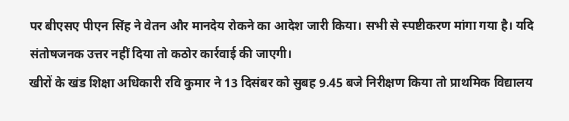पर बीएसए पीएन सिंह ने वेतन और मानदेय रोकने का आदेश जारी किया। सभी से स्पष्टीकरण मांगा गया है। यदि संतोषजनक उत्तर नहीं दिया तो कठोर कार्रवाई की जाएगी।
खीरों के खंड शिक्षा अधिकारी रवि कुमार ने 13 दिसंबर को सुबह 9.45 बजे निरीक्षण किया तो प्राथमिक विद्यालय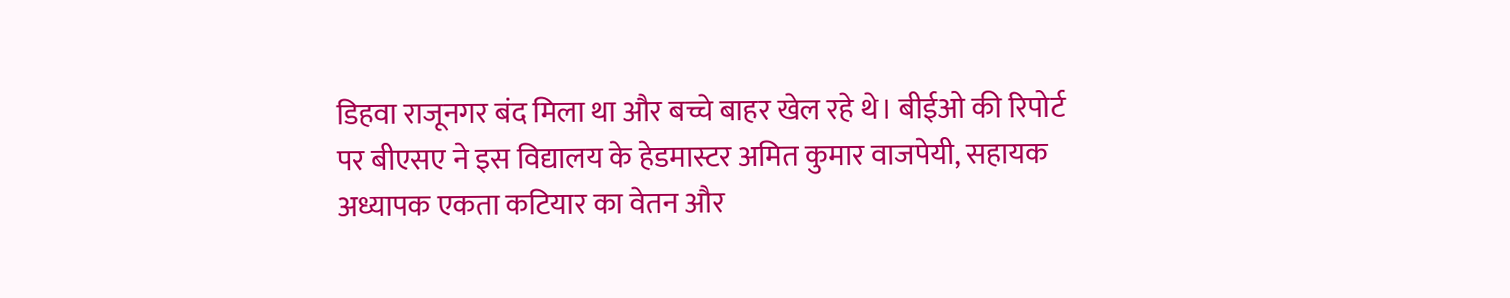डिहवा राजूनगर बंद मिला था और बच्चे बाहर खेल रहे थे। बीईओ की रिपोर्ट पर बीएसए ने इस विद्यालय के हेडमास्टर अमित कुमार वाजपेयी, सहायक अध्यापक एकता कटियार का वेतन और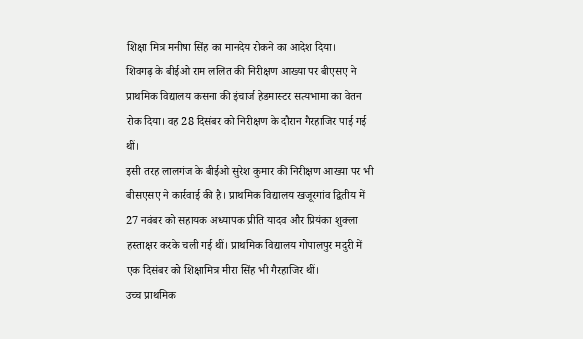शिक्षा मित्र मनीषा सिंह का मानदेय रोकने का आदेश दिया।
शिवगढ़ के बीईओ राम ललित की निरीक्षण आख्या पर बीएसए ने प्राथमिक विद्यालय कसना की इंचार्ज हेडमास्टर सत्यभामा का वेतन रोक दिया। वह 28 दिसंबर को निरीक्षण के दौरान गैरहाजिर पाई गई थीं।
इसी तरह लालगंज के बीईओ सुरेश कुमार की निरीक्षण आख्या पर भी बीसएसए ने कार्रवाई की है। प्राथमिक विद्यालय खजूरगांव द्वितीय में 27 नवंबर को सहायक अध्यापक प्रीति यादव और प्रियंका शुक्ला हस्ताक्षर करके चली गई थीं। प्राथमिक विद्यालय गोपालपुर मदुरी में एक दिसंबर को शिक्षामित्र मीरा सिंह भी गैरहाजिर थीं।
उच्च प्राथमिक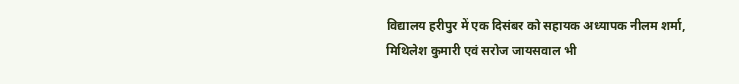विद्यालय हरीपुर में एक दिसंबर को सहायक अध्यापक नीलम शर्मा, मिथिलेश कुमारी एवं सरोज जायसवाल भी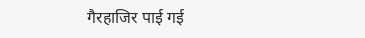गैरहाजिर पाई गई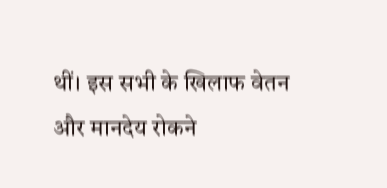थीं। इस सभी के खिलाफ वेतन और मानदेय रोकने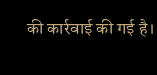की कार्रवाई की गई है।